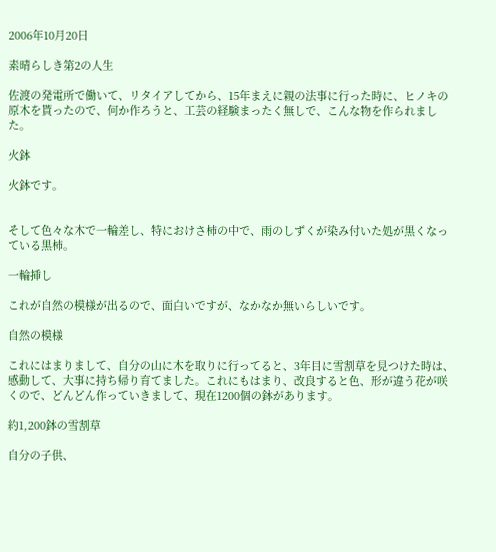2006年10月20日

素晴らしき第2の人生

佐渡の発電所で働いて、リタイアしてから、15年まえに親の法事に行った時に、ヒノキの原木を貰ったので、何か作ろうと、工芸の経験まったく無しで、こんな物を作られました。

火鉢

火鉢です。


そして色々な木で一輪差し、特におけさ柿の中で、雨のしずくが染み付いた処が黒くなっている黒柿。

一輪挿し

これが自然の模様が出るので、面白いですが、なかなか無いらしいです。

自然の模様

これにはまりまして、自分の山に木を取りに行ってると、3年目に雪割草を見つけた時は、感動して、大事に持ち帰り育てました。これにもはまり、改良すると色、形が違う花が咲くので、どんどん作っていきまして、現在1200個の鉢があります。

約1,200鉢の雪割草

自分の子供、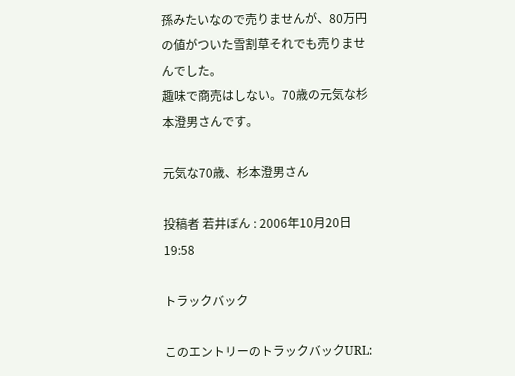孫みたいなので売りませんが、80万円の値がついた雪割草それでも売りませんでした。
趣味で商売はしない。70歳の元気な杉本澄男さんです。

元気な70歳、杉本澄男さん

投稿者 若井ぼん : 2006年10月20日 19:58

トラックバック

このエントリーのトラックバックURL: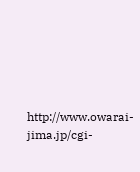http://www.owarai-jima.jp/cgi-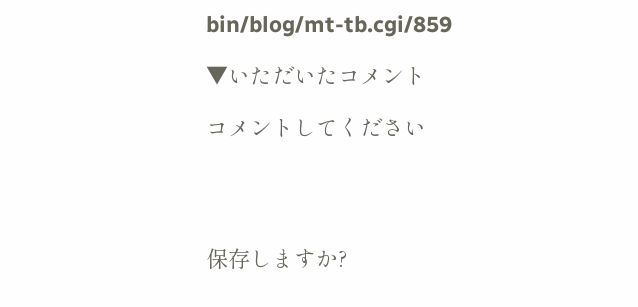bin/blog/mt-tb.cgi/859

▼いただいたコメント

コメントしてください




保存しますか?